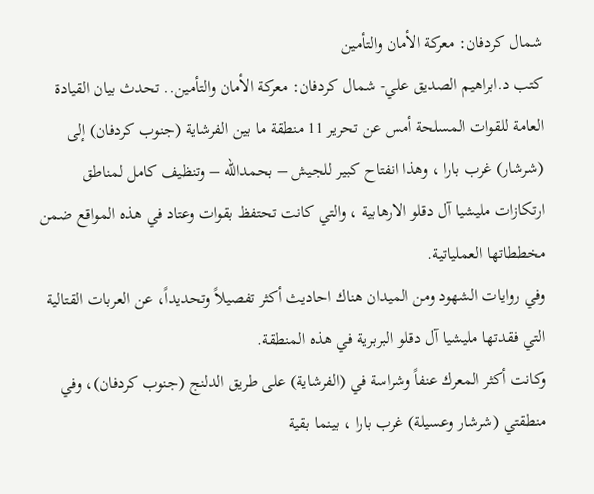شمال كردفان: معركة الأمان والتأمين
كتب د.ابراهيم الصديق علي- شمال كردفان: معركة الأمان والتأمين.. تحدث بيان القيادة العامة للقوات المسلحة أمس عن تحرير 11 منطقة ما بين الفرشاية (جنوب كردفان) إلى (شرشار) غرب بارا ، وهذا انفتاح كبير للجيش – بحمدالله – وتنظيف كامل لمناطق ارتكازات مليشيا آل دقلو الارهابية ، والتي كانت تحتفظ بقوات وعتاد في هذه المواقع ضمن مخططاتها العملياتية.
وفي روايات الشهود ومن الميدان هناك احاديث أكثر تفصيلاً وتحديداً، عن العربات القتالية التي فقدتها مليشيا آل دقلو البربرية في هذه المنطقة.
وكانت أكثر المعرك عنفاً وشراسة في (الفرشاية) على طريق الدلنج (جنوب كردفان)، وفي منطقتي (شرشار وعسيلة) غرب بارا ، بينما بقية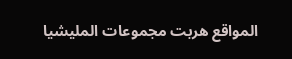المواقع هربت مجموعات المليشيا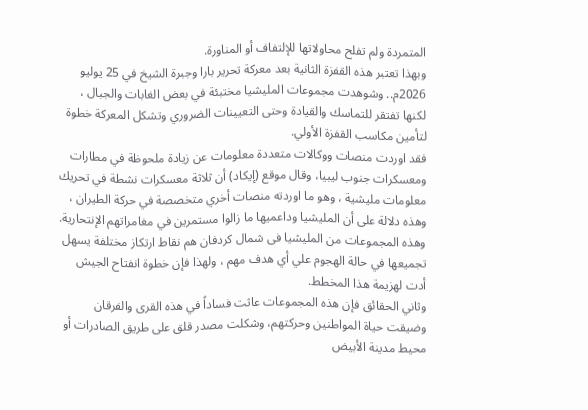المتمردة ولم تفلح محاولاتها للإلتفاف أو المناورة.
وبهذا تعتبر هذه القفزة الثانية بعد معركة تحرير بارا وجبرة الشيخ في 25 يوليو 2026م.. وشوهدت مجموعات المليشيا مختبئة في بعض الغابات والجبال ، لكنها تفتقر للتماسك والقيادة وحتى التعيينات الضروري وتشكل المعركة خطوة لتأمين مكاسب القفزة الأولي.
فقد اوردت منصات ووكالات متعددة معلومات عن زيادة ملحوظة في مطارات ومعسكرات جنوب ليبيا، وقال موقع (إيكاد) أن ثلاثة معسكرات نشطة في تحريك معلومات مليشية ، وهو ما اوردته منصات أخري متخصصة في حركة الطيران ، وهذه دلالة على أن المليشيا وداعميها ما زالوا مستمرين في مغامراتهم الإنتحارية.
وهذه المجموعات من المليشيا فى شمال كردفان هم نقاط ارتكاز مختلفة يسهل تجميعها في حالة الهجوم علي أي هدف مهم ، ولهذا فإن خطوة انفتاح الجيش أدت لهزيمة هذا المخطط.
وثاني الحقائق فإن هذه المجموعات عاثت فساداً في هذه القرى والفرقان وضيقت حياة المواطنين وحركتهم، وشكلت مصدر قلق على طريق الصادرات أو محيط مدينة الأبيض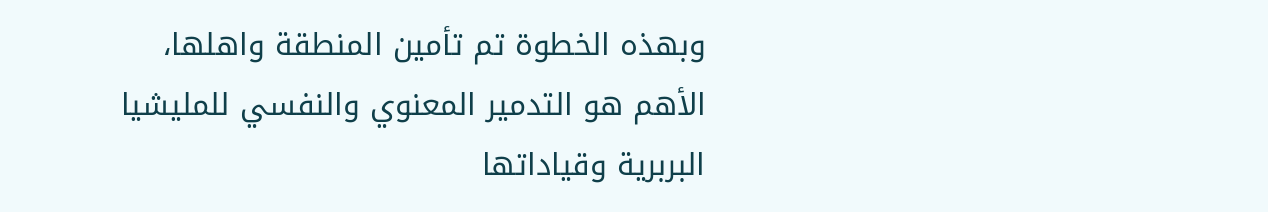وبهذه الخطوة تم تأمين المنطقة واهلها، الأهم هو التدمير المعنوي والنفسي للمليشيا البربرية وقياداتها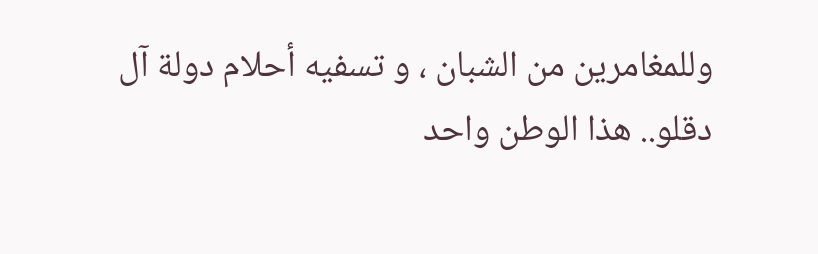وللمغامرين من الشبان ، و تسفيه أحلام دولة آل دقلو.. هذا الوطن واحد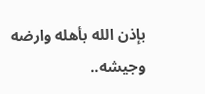بإذن الله بأهله وارضه وجيشه..